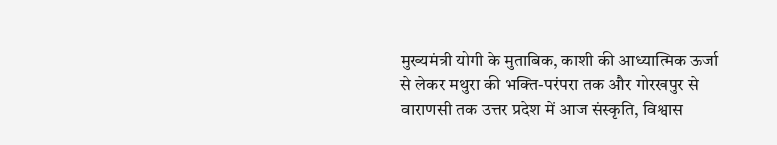मुख्यमंत्री योगी के मुताबिक, काशी की आध्यात्मिक ऊर्जा से लेकर मथुरा की भक्ति-परंपरा तक और गोरखपुर से वाराणसी तक उत्तर प्रदेश में आज संस्कृति, विश्वास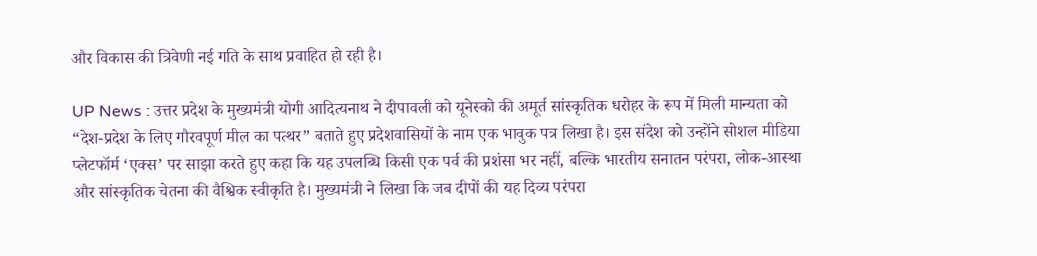और विकास की त्रिवेणी नई गति के साथ प्रवाहित हो रही है।

UP News : उत्तर प्रदेश के मुख्यमंत्री योगी आदित्यनाथ ने दीपावली को यूनेस्को की अमूर्त सांस्कृतिक धरोहर के रूप में मिली मान्यता को “देश-प्रदेश के लिए गौरवपूर्ण मील का पत्थर” बताते हुए प्रदेशवासियों के नाम एक भावुक पत्र लिखा है। इस संदेश को उन्होंने सोशल मीडिया प्लेटफॉर्म ‘एक्स’ पर साझा करते हुए कहा कि यह उपलब्धि किसी एक पर्व की प्रशंसा भर नहीं, बल्कि भारतीय सनातन परंपरा, लोक-आस्था और सांस्कृतिक चेतना की वैश्विक स्वीकृति है। मुख्यमंत्री ने लिखा कि जब दीपों की यह दिव्य परंपरा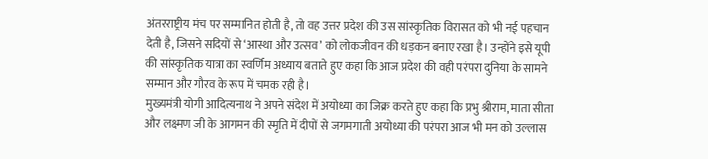अंतरराष्ट्रीय मंच पर सम्मानित होती है, तो वह उत्तर प्रदेश की उस सांस्कृतिक विरासत को भी नई पहचान देती है, जिसने सदियों से ‘आस्था और उत्सव’ को लोकजीवन की धड़कन बनाए रखा है। उन्होंने इसे यूपी की सांस्कृतिक यात्रा का स्वर्णिम अध्याय बताते हुए कहा कि आज प्रदेश की वही परंपरा दुनिया के सामने सम्मान और गौरव के रूप में चमक रही है।
मुख्यमंत्री योगी आदित्यनाथ ने अपने संदेश में अयोध्या का जिक्र करते हुए कहा कि प्रभु श्रीराम, माता सीता और लक्ष्मण जी के आगमन की स्मृति में दीपों से जगमगाती अयोध्या की परंपरा आज भी मन को उल्लास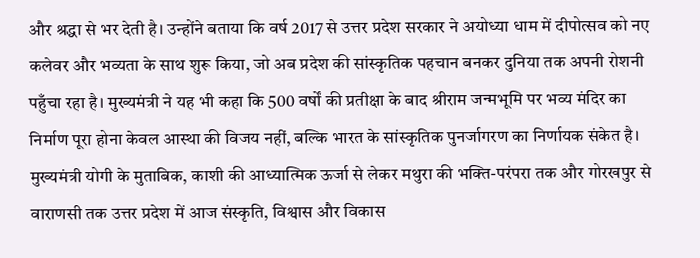और श्रद्धा से भर देती है। उन्होंने बताया कि वर्ष 2017 से उत्तर प्रदेश सरकार ने अयोध्या धाम में दीपोत्सव को नए कलेवर और भव्यता के साथ शुरू किया, जो अब प्रदेश की सांस्कृतिक पहचान बनकर दुनिया तक अपनी रोशनी पहुँचा रहा है। मुख्यमंत्री ने यह भी कहा कि 500 वर्षों की प्रतीक्षा के बाद श्रीराम जन्मभूमि पर भव्य मंदिर का निर्माण पूरा होना केवल आस्था की विजय नहीं, बल्कि भारत के सांस्कृतिक पुनर्जागरण का निर्णायक संकेत है। मुख्यमंत्री योगी के मुताबिक, काशी की आध्यात्मिक ऊर्जा से लेकर मथुरा की भक्ति-परंपरा तक और गोरखपुर से वाराणसी तक उत्तर प्रदेश में आज संस्कृति, विश्वास और विकास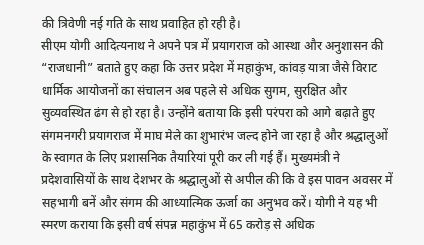की त्रिवेणी नई गति के साथ प्रवाहित हो रही है।
सीएम योगी आदित्यनाथ ने अपने पत्र में प्रयागराज को आस्था और अनुशासन की “राजधानी” बताते हुए कहा कि उत्तर प्रदेश में महाकुंभ, कांवड़ यात्रा जैसे विराट धार्मिक आयोजनों का संचालन अब पहले से अधिक सुगम, सुरक्षित और सुव्यवस्थित ढंग से हो रहा है। उन्होंने बताया कि इसी परंपरा को आगे बढ़ाते हुए संगमनगरी प्रयागराज में माघ मेले का शुभारंभ जल्द होने जा रहा है और श्रद्धालुओं के स्वागत के लिए प्रशासनिक तैयारियां पूरी कर ली गई हैं। मुख्यमंत्री ने प्रदेशवासियों के साथ देशभर के श्रद्धालुओं से अपील की कि वे इस पावन अवसर में सहभागी बनें और संगम की आध्यात्मिक ऊर्जा का अनुभव करें। योगी ने यह भी स्मरण कराया कि इसी वर्ष संपन्न महाकुंभ में 65 करोड़ से अधिक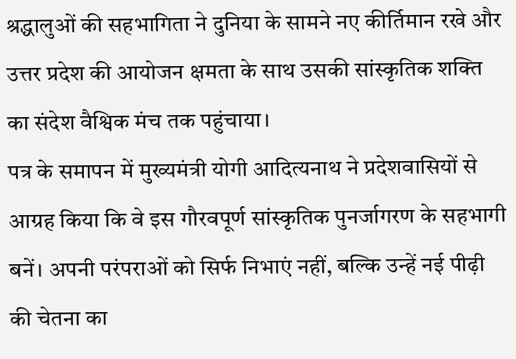श्रद्धालुओं की सहभागिता ने दुनिया के सामने नए कीर्तिमान रखे और उत्तर प्रदेश की आयोजन क्षमता के साथ उसकी सांस्कृतिक शक्ति का संदेश वैश्विक मंच तक पहुंचाया।
पत्र के समापन में मुख्यमंत्री योगी आदित्यनाथ ने प्रदेशवासियों से आग्रह किया कि वे इस गौरवपूर्ण सांस्कृतिक पुनर्जागरण के सहभागी बनें। अपनी परंपराओं को सिर्फ निभाएं नहीं, बल्कि उन्हें नई पीढ़ी की चेतना का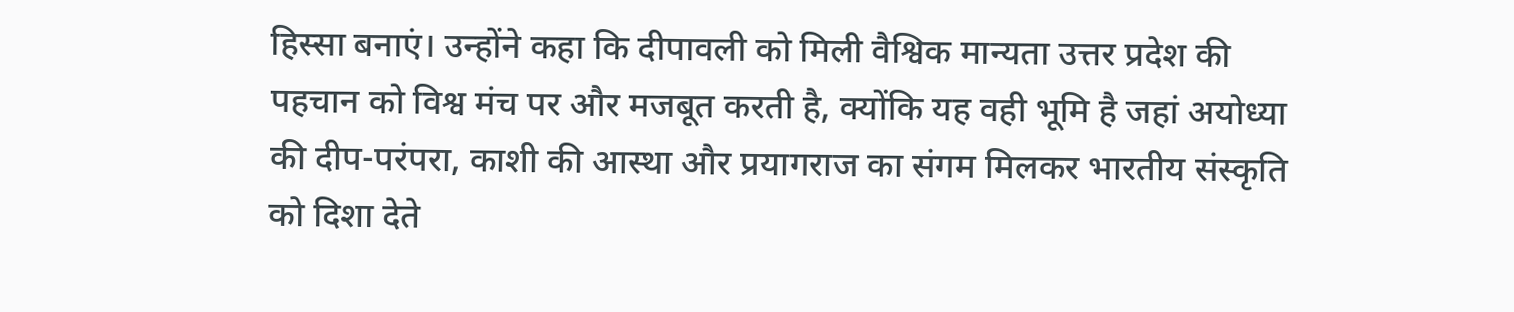हिस्सा बनाएं। उन्होंने कहा कि दीपावली को मिली वैश्विक मान्यता उत्तर प्रदेश की पहचान को विश्व मंच पर और मजबूत करती है, क्योंकि यह वही भूमि है जहां अयोध्या की दीप-परंपरा, काशी की आस्था और प्रयागराज का संगम मिलकर भारतीय संस्कृति को दिशा देते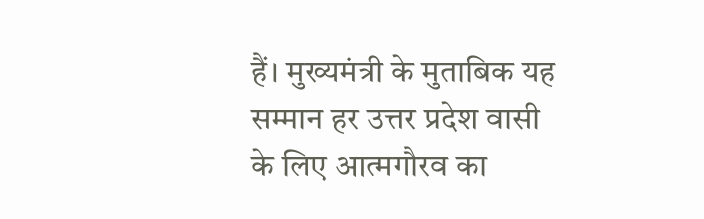हैं। मुख्यमंत्री के मुताबिक यह सम्मान हर उत्तर प्रदेश वासी के लिए आत्मगौरव का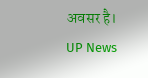अवसर है। UP News